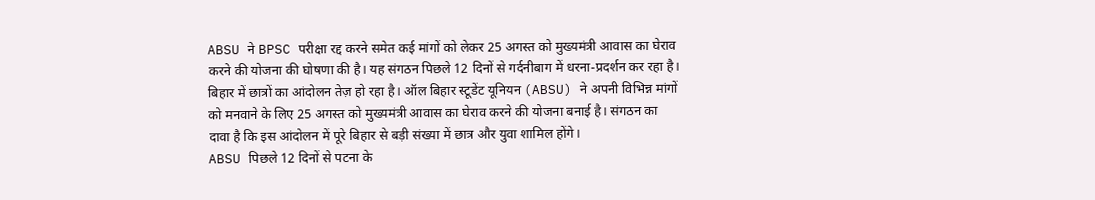ABSU ने BPSC परीक्षा रद्द करने समेत कई मांगों को लेकर 25 अगस्त को मुख्यमंत्री आवास का घेराव करने की योजना की घोषणा की है। यह संगठन पिछले 12 दिनों से गर्दनीबाग में धरना-प्रदर्शन कर रहा है।
बिहार में छात्रों का आंदोलन तेज़ हो रहा है। ऑल बिहार स्टूडेंट यूनियन (ABSU) ने अपनी विभिन्न मांगों को मनवाने के लिए 25 अगस्त को मुख्यमंत्री आवास का घेराव करने की योजना बनाई है। संगठन का दावा है कि इस आंदोलन में पूरे बिहार से बड़ी संख्या में छात्र और युवा शामिल होंगे।
ABSU पिछले 12 दिनों से पटना के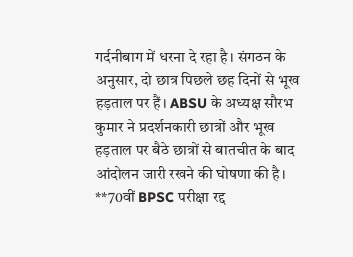गर्दनीबाग में धरना दे रहा है। संगठन के अनुसार, दो छात्र पिछले छह दिनों से भूख हड़ताल पर हैं। ABSU के अध्यक्ष सौरभ कुमार ने प्रदर्शनकारी छात्रों और भूख हड़ताल पर बैठे छात्रों से बातचीत के बाद आंदोलन जारी रखने की घोषणा की है।
**70वीं BPSC परीक्षा रद्द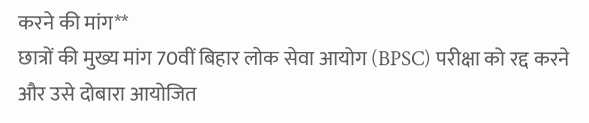करने की मांग**
छात्रों की मुख्य मांग 70वीं बिहार लोक सेवा आयोग (BPSC) परीक्षा को रद्द करने और उसे दोबारा आयोजित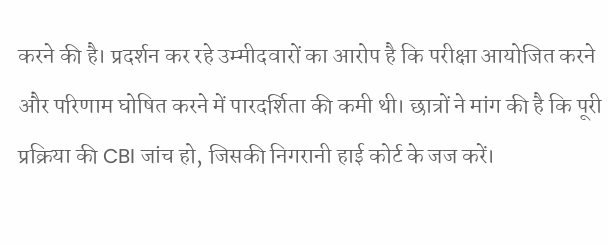करने की है। प्रदर्शन कर रहे उम्मीदवारों का आरोप है कि परीक्षा आयोजित करने और परिणाम घोषित करने में पारदर्शिता की कमी थी। छात्रों ने मांग की है कि पूरी प्रक्रिया की CBI जांच हो, जिसकी निगरानी हाई कोर्ट के जज करें।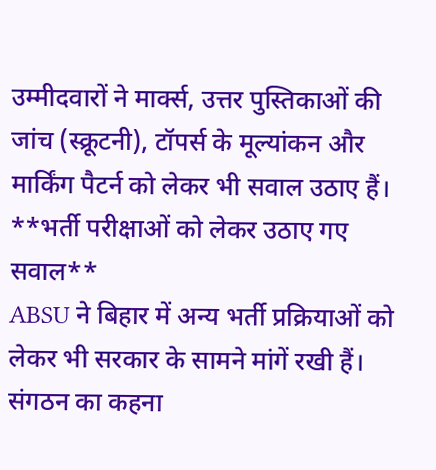उम्मीदवारों ने मार्क्स, उत्तर पुस्तिकाओं की जांच (स्क्रूटनी), टॉपर्स के मूल्यांकन और मार्किंग पैटर्न को लेकर भी सवाल उठाए हैं।
**भर्ती परीक्षाओं को लेकर उठाए गए सवाल**
ABSU ने बिहार में अन्य भर्ती प्रक्रियाओं को लेकर भी सरकार के सामने मांगें रखी हैं। संगठन का कहना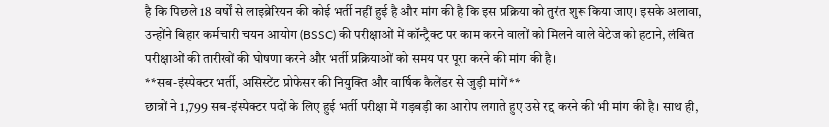है कि पिछले 18 वर्षों से लाइब्रेरियन की कोई भर्ती नहीं हुई है और मांग की है कि इस प्रक्रिया को तुरंत शुरू किया जाए। इसके अलावा, उन्होंने बिहार कर्मचारी चयन आयोग (BSSC) की परीक्षाओं में कॉन्ट्रैक्ट पर काम करने वालों को मिलने वाले वेटेज को हटाने, लंबित परीक्षाओं की तारीखों की घोषणा करने और भर्ती प्रक्रियाओं को समय पर पूरा करने की मांग की है।
**सब-इंस्पेक्टर भर्ती, असिस्टेंट प्रोफेसर की नियुक्ति और वार्षिक कैलेंडर से जुड़ी मांगें**
छात्रों ने 1,799 सब-इंस्पेक्टर पदों के लिए हुई भर्ती परीक्षा में गड़बड़ी का आरोप लगाते हुए उसे रद्द करने की भी मांग की है। साथ ही,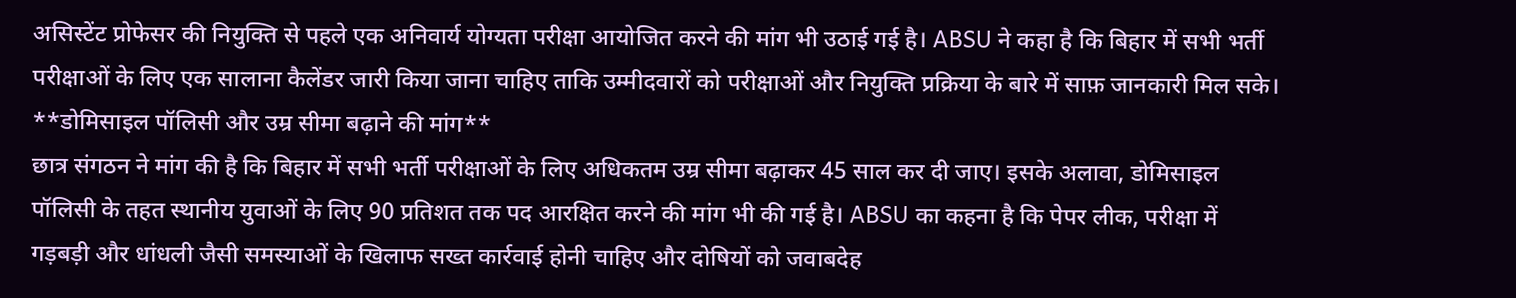असिस्टेंट प्रोफेसर की नियुक्ति से पहले एक अनिवार्य योग्यता परीक्षा आयोजित करने की मांग भी उठाई गई है। ABSU ने कहा है कि बिहार में सभी भर्ती परीक्षाओं के लिए एक सालाना कैलेंडर जारी किया जाना चाहिए ताकि उम्मीदवारों को परीक्षाओं और नियुक्ति प्रक्रिया के बारे में साफ़ जानकारी मिल सके।
**डोमिसाइल पॉलिसी और उम्र सीमा बढ़ाने की मांग**
छात्र संगठन ने मांग की है कि बिहार में सभी भर्ती परीक्षाओं के लिए अधिकतम उम्र सीमा बढ़ाकर 45 साल कर दी जाए। इसके अलावा, डोमिसाइल पॉलिसी के तहत स्थानीय युवाओं के लिए 90 प्रतिशत तक पद आरक्षित करने की मांग भी की गई है। ABSU का कहना है कि पेपर लीक, परीक्षा में गड़बड़ी और धांधली जैसी समस्याओं के खिलाफ सख्त कार्रवाई होनी चाहिए और दोषियों को जवाबदेह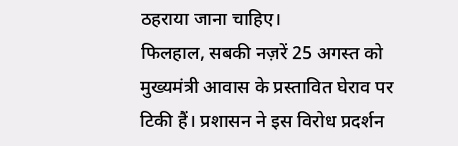ठहराया जाना चाहिए।
फिलहाल, सबकी नज़रें 25 अगस्त को मुख्यमंत्री आवास के प्रस्तावित घेराव पर टिकी हैं। प्रशासन ने इस विरोध प्रदर्शन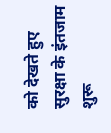को देखते हुए सुरक्षा के इंतजाम शुरू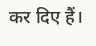कर दिए हैं।